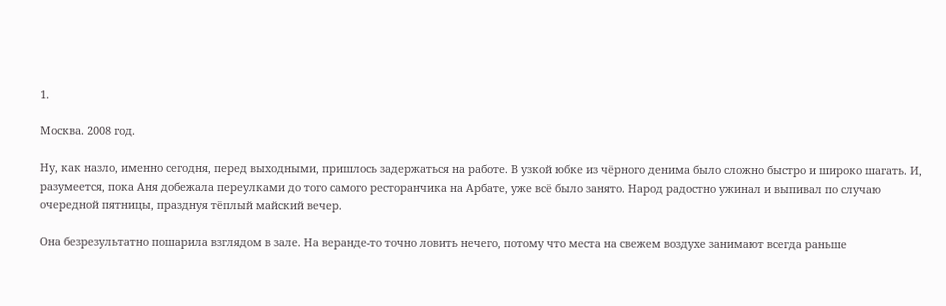1.

Москва. 2008 год.

Ну, как назло, именно сегодня, перед выходными, пришлось задержаться на работе. В узкой юбке из чёрного денима было сложно быстро и широко шагать. И, разумеется, пока Аня добежала переулками до того самого ресторанчика на Арбате, уже всё было занято. Народ радостно ужинал и выпивал по случаю очередной пятницы, празднуя тёплый майский вечер.

Она безрезультатно пошарила взглядом в зале. На веранде-то точно ловить нечего, потому что места на свежем воздухе занимают всегда раньше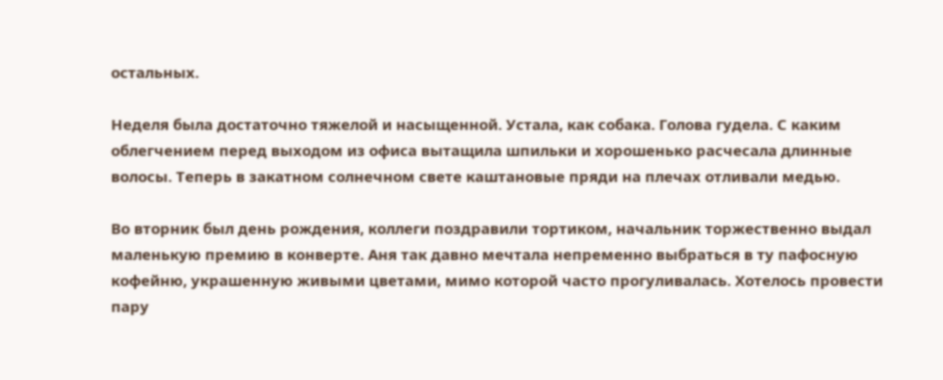остальных.

Неделя была достаточно тяжелой и насыщенной. Устала, как собака. Голова гудела. С каким облегчением перед выходом из офиса вытащила шпильки и хорошенько расчесала длинные волосы. Теперь в закатном солнечном свете каштановые пряди на плечах отливали медью.

Во вторник был день рождения, коллеги поздравили тортиком, начальник торжественно выдал маленькую премию в конверте. Аня так давно мечтала непременно выбраться в ту пафосную кофейню, украшенную живыми цветами, мимо которой часто прогуливалась. Хотелось провести пару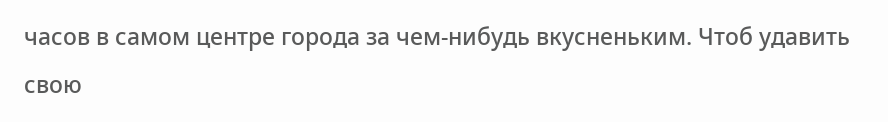часов в самом центре города за чем-нибудь вкусненьким. Чтоб удавить свою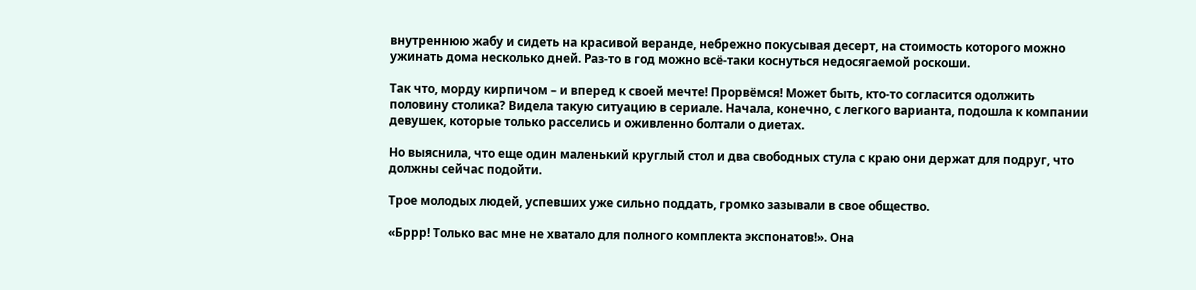внутреннюю жабу и сидеть на красивой веранде, небрежно покусывая десерт, на стоимость которого можно ужинать дома несколько дней. Раз-то в год можно всё-таки коснуться недосягаемой роскоши.

Так что, морду кирпичом – и вперед к своей мечте! Прорвёмся! Может быть, кто-то согласится одолжить половину столика? Видела такую ситуацию в сериале. Начала, конечно, с легкого варианта, подошла к компании девушек, которые только расселись и оживленно болтали о диетах.

Но выяснила, что еще один маленький круглый стол и два свободных стула с краю они держат для подруг, что должны сейчас подойти.

Трое молодых людей, успевших уже сильно поддать, громко зазывали в свое общество.

«Бррр! Только вас мне не хватало для полного комплекта экспонатов!». Она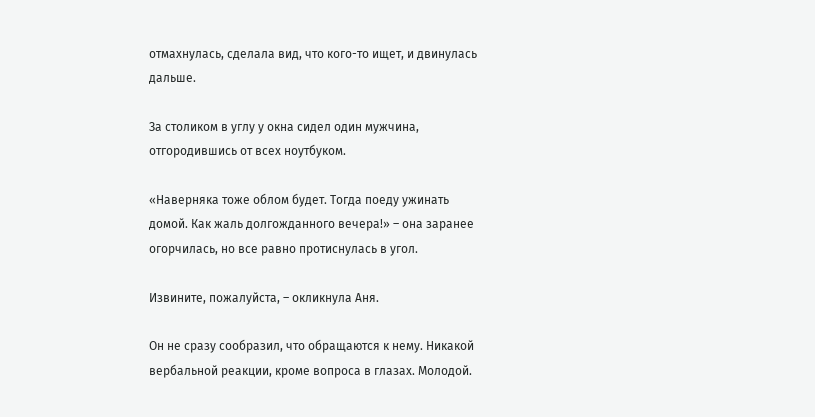отмахнулась, сделала вид, что кого-то ищет, и двинулась дальше.

За столиком в углу у окна сидел один мужчина, отгородившись от всех ноутбуком.

«Наверняка тоже облом будет. Тогда поеду ужинать домой. Как жаль долгожданного вечера!» – она заранее огорчилась, но все равно протиснулась в угол.

Извините, пожалуйста, – окликнула Аня.

Он не сразу сообразил, что обращаются к нему. Никакой вербальной реакции, кроме вопроса в глазах. Молодой.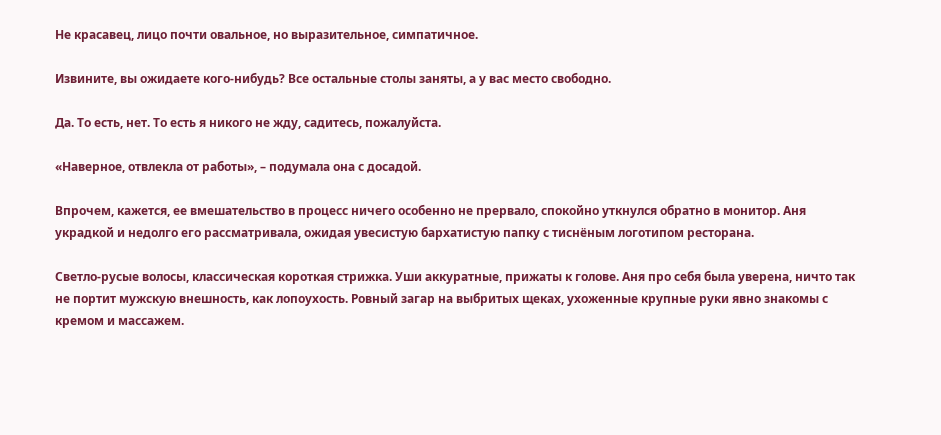Не красавец, лицо почти овальное, но выразительное, симпатичное.

Извините, вы ожидаете кого-нибудь? Все остальные столы заняты, а у вас место свободно.

Да. То есть, нет. То есть я никого не жду, садитесь, пожалуйста.

«Наверное, отвлекла от работы», – подумала она с досадой.

Впрочем, кажется, ее вмешательство в процесс ничего особенно не прервало, спокойно уткнулся обратно в монитор. Аня украдкой и недолго его рассматривала, ожидая увесистую бархатистую папку с тиснёным логотипом ресторана.

Светло-русые волосы, классическая короткая стрижка. Уши аккуратные, прижаты к голове. Аня про себя была уверена, ничто так не портит мужскую внешность, как лопоухость. Ровный загар на выбритых щеках, ухоженные крупные руки явно знакомы с кремом и массажем.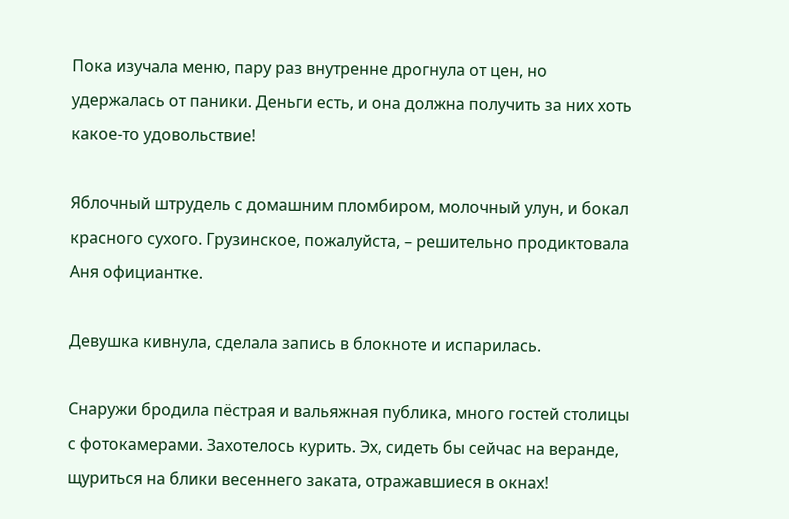Пока изучала меню, пару раз внутренне дрогнула от цен, но удержалась от паники. Деньги есть, и она должна получить за них хоть какое-то удовольствие!

Яблочный штрудель с домашним пломбиром, молочный улун, и бокал красного сухого. Грузинское, пожалуйста, – решительно продиктовала Аня официантке.

Девушка кивнула, сделала запись в блокноте и испарилась.

Снаружи бродила пёстрая и вальяжная публика, много гостей столицы с фотокамерами. Захотелось курить. Эх, сидеть бы сейчас на веранде, щуриться на блики весеннего заката, отражавшиеся в окнах!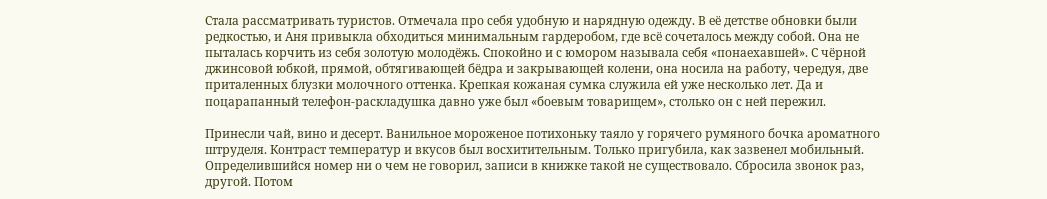Стала рассматривать туристов. Отмечала про себя удобную и нарядную одежду. В её детстве обновки были редкостью, и Аня привыкла обходиться минимальным гардеробом, где всё сочеталось между собой. Она не пыталась корчить из себя золотую молодёжь. Спокойно и с юмором называла себя «понаехавшей». С чёрной джинсовой юбкой, прямой, обтягивающей бёдра и закрывающей колени, она носила на работу, чередуя, две приталенных блузки молочного оттенка. Крепкая кожаная сумка служила ей уже несколько лет. Да и поцарапанный телефон-раскладушка давно уже был «боевым товарищем», столько он с ней пережил.

Принесли чай, вино и десерт. Ванильное мороженое потихоньку таяло у горячего румяного бочка ароматного штруделя. Контраст температур и вкусов был восхитительным. Только пригубила, как зазвенел мобильный. Определившийся номер ни о чем не говорил, записи в книжке такой не существовало. Сбросила звонок раз, другой. Потом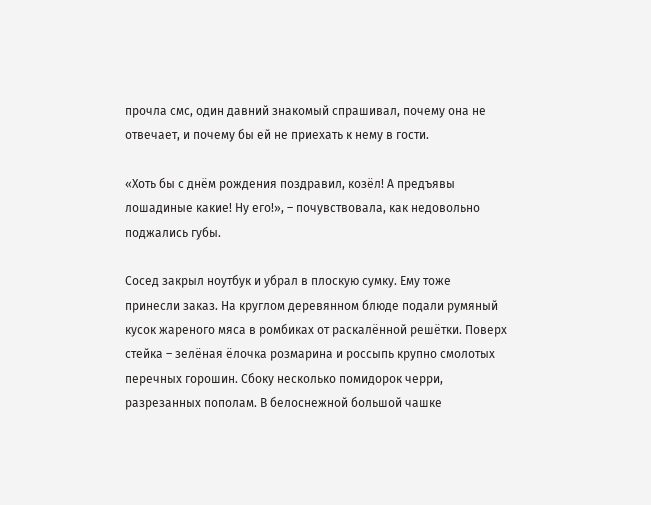прочла смс, один давний знакомый спрашивал, почему она не отвечает, и почему бы ей не приехать к нему в гости.

«Хоть бы с днём рождения поздравил, козёл! А предъявы лошадиные какие! Ну его!», – почувствовала, как недовольно поджались губы.

Сосед закрыл ноутбук и убрал в плоскую сумку. Ему тоже принесли заказ. На круглом деревянном блюде подали румяный кусок жареного мяса в ромбиках от раскалённой решётки. Поверх стейка – зелёная ёлочка розмарина и россыпь крупно смолотых перечных горошин. Сбоку несколько помидорок черри, разрезанных пополам. В белоснежной большой чашке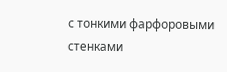с тонкими фарфоровыми стенками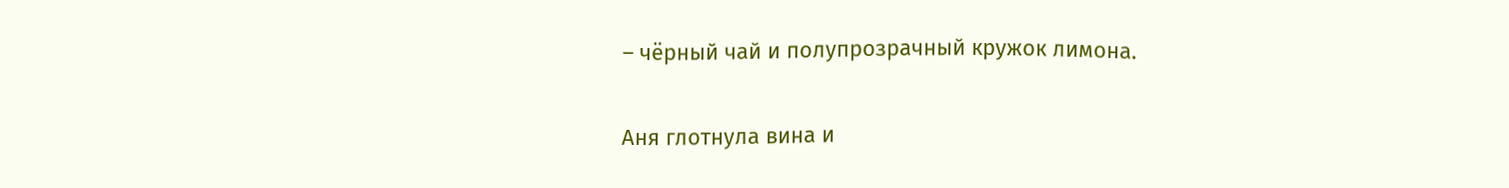– чёрный чай и полупрозрачный кружок лимона.

Аня глотнула вина и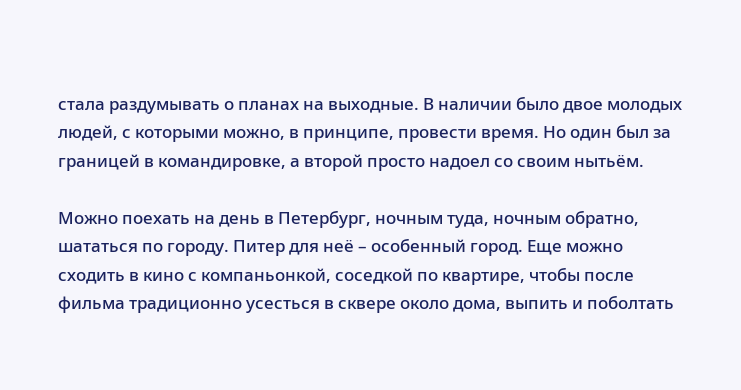стала раздумывать о планах на выходные. В наличии было двое молодых людей, с которыми можно, в принципе, провести время. Но один был за границей в командировке, а второй просто надоел со своим нытьём.

Можно поехать на день в Петербург, ночным туда, ночным обратно, шататься по городу. Питер для неё – особенный город. Еще можно сходить в кино с компаньонкой, соседкой по квартире, чтобы после фильма традиционно усесться в сквере около дома, выпить и поболтать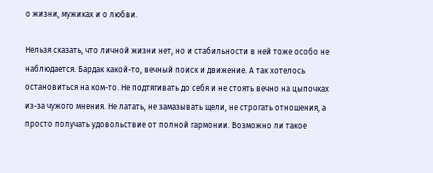о жизни, мужиках и о любви.

Нельзя сказать, что личной жизни нет, но и стабильности в ней тоже особо не наблюдается. Бардак какой-то, вечный поиск и движение. А так хотелось остановиться на ком-то. Не подтягивать до себя и не стоять вечно на цыпочках из-за чужого мнения. Не латать, не замазывать щели, не строгать отношения, а просто получать удовольствие от полной гармонии. Возможно ли такое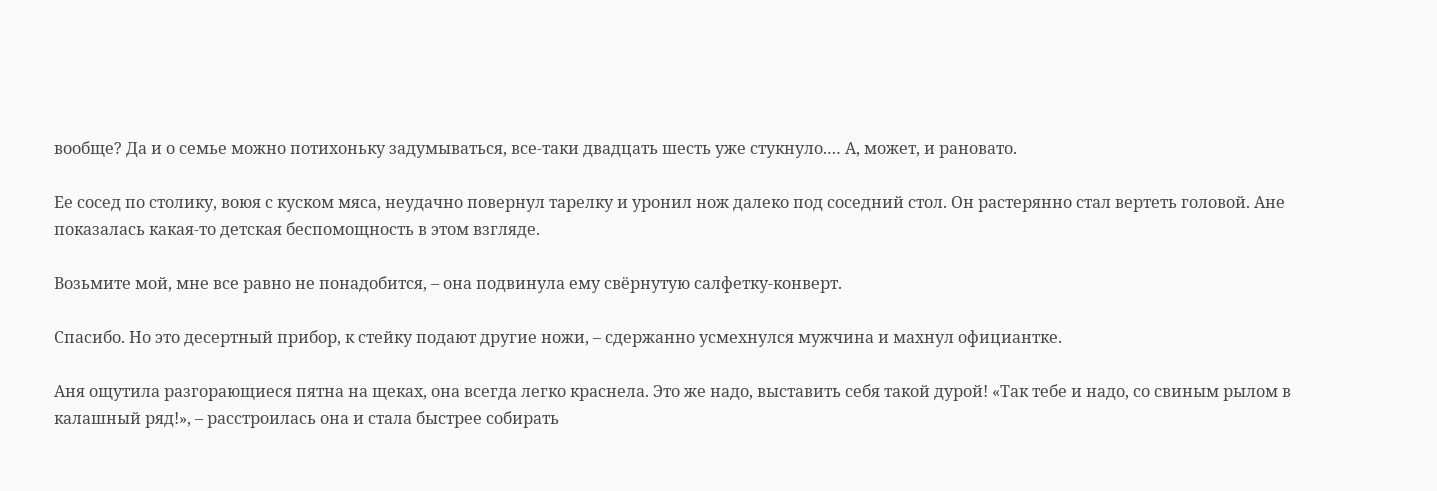вообще? Да и о семье можно потихоньку задумываться, все-таки двадцать шесть уже стукнуло.… А, может, и рановато.

Ее сосед по столику, воюя с куском мяса, неудачно повернул тарелку и уронил нож далеко под соседний стол. Он растерянно стал вертеть головой. Ане показалась какая-то детская беспомощность в этом взгляде.

Возьмите мой, мне все равно не понадобится, – она подвинула ему свёрнутую салфетку-конверт.

Спасибо. Но это десертный прибор, к стейку подают другие ножи, – сдержанно усмехнулся мужчина и махнул официантке.

Аня ощутила разгорающиеся пятна на щеках, она всегда легко краснела. Это же надо, выставить себя такой дурой! «Так тебе и надо, со свиным рылом в калашный ряд!», – расстроилась она и стала быстрее собирать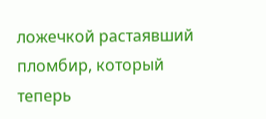ложечкой растаявший пломбир, который теперь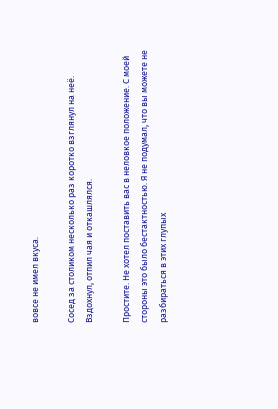вовсе не имел вкуса.

Сосед за столиком несколько раз коротко взглянул на неё. Вздохнул, отпил чая и откашлялся.

Простите. Не хотел поставить вас в неловкое положение. С моей стороны это было бестактностью. Я не подумал, что вы можете не разбираться в этих глупых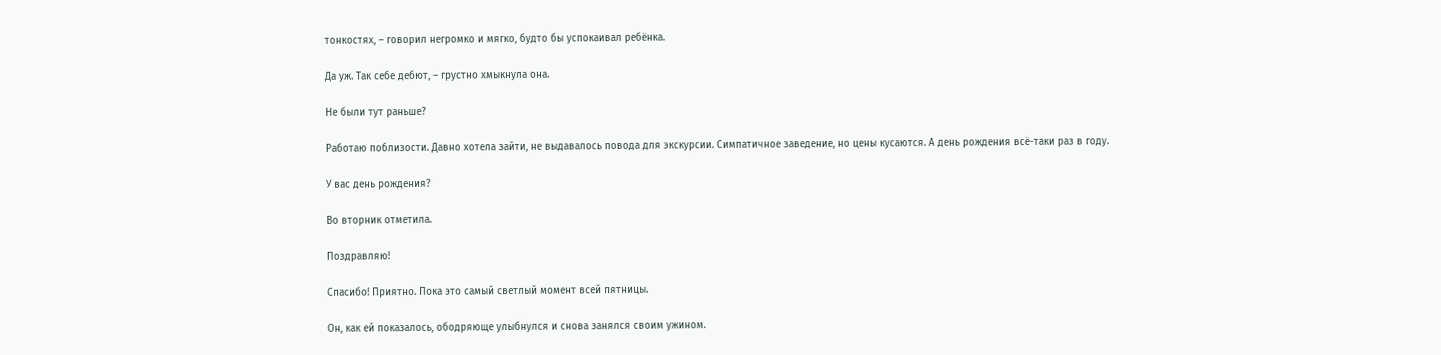тонкостях, – говорил негромко и мягко, будто бы успокаивал ребёнка.

Да уж. Так себе дебют, – грустно хмыкнула она.

Не были тут раньше?

Работаю поблизости. Давно хотела зайти, не выдавалось повода для экскурсии. Симпатичное заведение, но цены кусаются. А день рождения всё-таки раз в году.

У вас день рождения?

Во вторник отметила.

Поздравляю!

Спасибо! Приятно. Пока это самый светлый момент всей пятницы.

Он, как ей показалось, ободряюще улыбнулся и снова занялся своим ужином.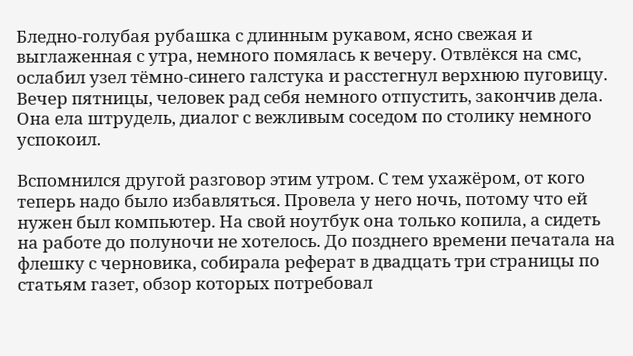Бледно-голубая рубашка с длинным рукавом, ясно свежая и выглаженная с утра, немного помялась к вечеру. Отвлёкся на смс, ослабил узел тёмно-синего галстука и расстегнул верхнюю пуговицу. Вечер пятницы, человек рад себя немного отпустить, закончив дела. Она ела штрудель, диалог с вежливым соседом по столику немного успокоил.

Вспомнился другой разговор этим утром. С тем ухажёром, от кого теперь надо было избавляться. Провела у него ночь, потому что ей нужен был компьютер. На свой ноутбук она только копила, а сидеть на работе до полуночи не хотелось. До позднего времени печатала на флешку с черновика, собирала реферат в двадцать три страницы по статьям газет, обзор которых потребовал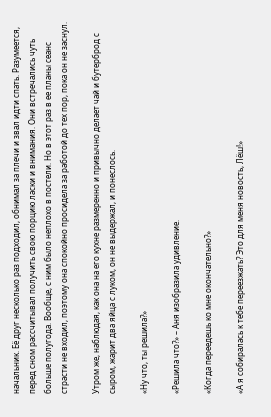начальник. Её друг несколько раз подходил, обнимал за плечи и звал идти спать. Разумеется, перед сном рассчитывал получить свою порцию ласки и внимания. Они встречались чуть больше полугода. Вообще, с ним было неплохо в постели. Но в этот раз в ее планы сеанс страсти не входил, поэтому она спокойно просидела за работой до тех пор, пока он не заснул.

Утром же, наблюдая, как она на его кухне размеренно и привычно делает чай и бутерброд с сыром, жарит два яйца с луком, он не выдержал, и понеслось.

«Ну что, ты решила?»

«Решила что?» – Аня изобразила удивление.

«Когда переедешь ко мне окончательно?»

«А я собиралась к тебе переезжать? Это для меня новость, Лёш!»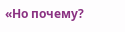«Но почему?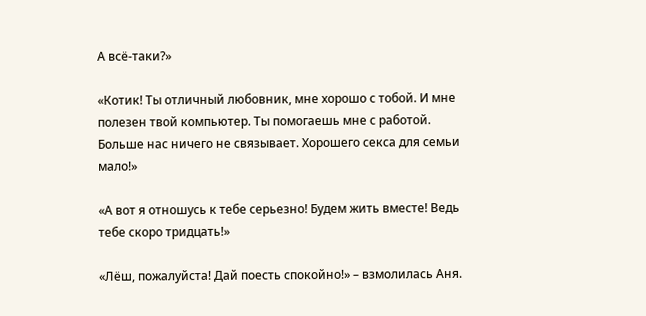А всё-таки?»

«Котик! Ты отличный любовник, мне хорошо с тобой. И мне полезен твой компьютер. Ты помогаешь мне с работой. Больше нас ничего не связывает. Хорошего секса для семьи мало!»

«А вот я отношусь к тебе серьезно! Будем жить вместе! Ведь тебе скоро тридцать!»

«Лёш, пожалуйста! Дай поесть спокойно!» – взмолилась Аня.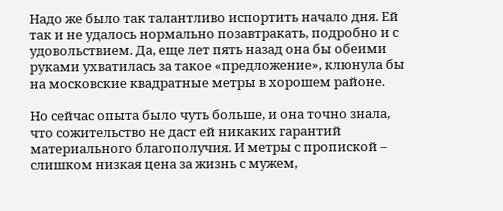Надо же было так талантливо испортить начало дня. Ей так и не удалось нормально позавтракать, подробно и с удовольствием. Да, еще лет пять назад она бы обеими руками ухватилась за такое «предложение», клюнула бы на московские квадратные метры в хорошем районе.

Но сейчас опыта было чуть больше, и она точно знала, что сожительство не даст ей никаких гарантий материального благополучия. И метры с пропиской – слишком низкая цена за жизнь с мужем,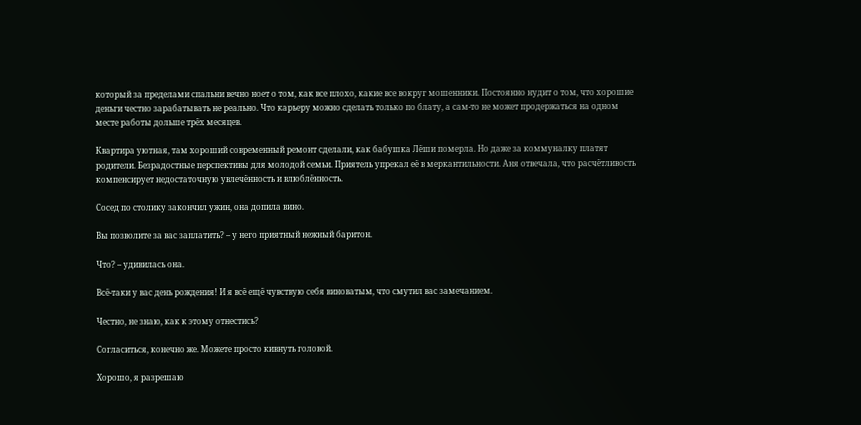который за пределами спальни вечно ноет о том, как все плохо, какие все вокруг мошенники. Постоянно нудит о том, что хорошие деньги честно зарабатывать не реально. Что карьеру можно сделать только по блату, а сам-то не может продержаться на одном месте работы дольше трёх месяцев.

Квартира уютная, там хороший современный ремонт сделали, как бабушка Лёши померла. Но даже за коммуналку платят родители. Безрадостные перспективы для молодой семьи. Приятель упрекал её в меркантильности. Аня отвечала, что расчётливость компенсирует недостаточную увлечённость и влюблённость.

Сосед по столику закончил ужин, она допила вино.

Вы позволите за вас заплатить? – у него приятный нежный баритон.

Что? – удивилась она.

Всё-таки у вас день рождения! И я всё ещё чувствую себя виноватым, что смутил вас замечанием.

Честно, не знаю, как к этому отнестись?

Согласиться, конечно же. Можете просто кивнуть головой.

Хорошо, я разрешаю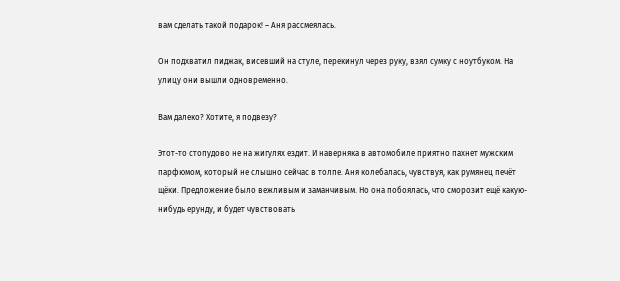вам сделать такой подарок! – Аня рассмеялась.

Он подхватил пиджак, висевший на стуле, перекинул через руку, взял сумку с ноутбуком. На улицу они вышли одновременно.

Вам далеко? Хотите, я подвезу?

Этот-то стопудово не на жигулях ездит. И наверняка в автомобиле приятно пахнет мужским парфюмом, который не слышно сейчас в толпе. Аня колебалась, чувствуя, как румянец печёт щёки. Предложение было вежливым и заманчивым. Но она побоялась, что сморозит ещё какую-нибудь ерунду, и будет чувствовать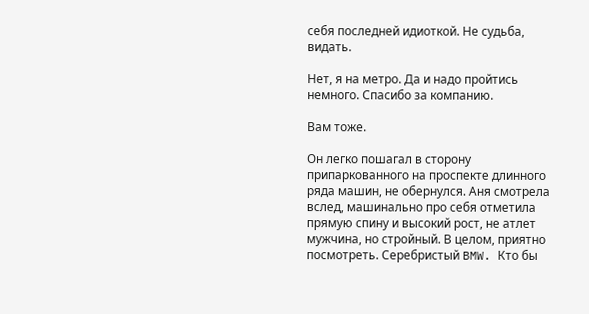себя последней идиоткой. Не судьба, видать.

Нет, я на метро. Да и надо пройтись немного. Спасибо за компанию.

Вам тоже.

Он легко пошагал в сторону припаркованного на проспекте длинного ряда машин, не обернулся. Аня смотрела вслед, машинально про себя отметила прямую спину и высокий рост, не атлет мужчина, но стройный. В целом, приятно посмотреть. Серебристый BMW. Кто бы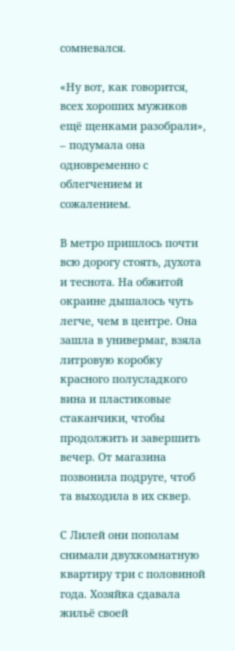сомневался.

«Ну вот, как говорится, всех хороших мужиков ещё щенками разобрали», – подумала она одновременно с облегчением и сожалением.

В метро пришлось почти всю дорогу стоять, духота и теснота. На обжитой окраине дышалось чуть легче, чем в центре. Она зашла в универмаг, взяла литровую коробку красного полусладкого вина и пластиковые стаканчики, чтобы продолжить и завершить вечер. От магазина позвонила подруге, чтоб та выходила в их сквер.

С Лилей они пополам снимали двухкомнатную квартиру три с половиной года. Хозяйка сдавала жильё своей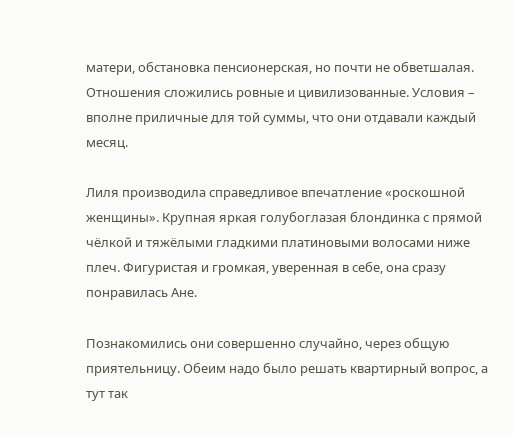матери, обстановка пенсионерская, но почти не обветшалая. Отношения сложились ровные и цивилизованные. Условия – вполне приличные для той суммы, что они отдавали каждый месяц.

Лиля производила справедливое впечатление «роскошной женщины». Крупная яркая голубоглазая блондинка с прямой чёлкой и тяжёлыми гладкими платиновыми волосами ниже плеч. Фигуристая и громкая, уверенная в себе, она сразу понравилась Ане.

Познакомились они совершенно случайно, через общую приятельницу. Обеим надо было решать квартирный вопрос, а тут так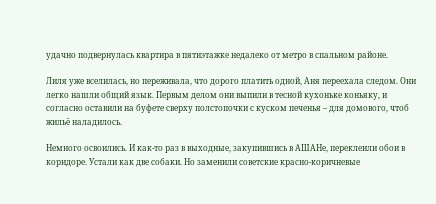удачно подвернулась квартира в пятиэтажке недалеко от метро в спальном районе.

Лиля уже вселилась, но переживала, что дорого платить одной, Аня переехала следом. Они легко нашли общий язык. Первым делом они выпили в тесной кухоньке коньяку, и согласно оставили на буфете сверху полстопочки с куском печенья – для домового, чтоб жильё наладилось.

Немного освоились. И как-то раз в выходные, закупившись в АШАНе, переклеили обои в коридоре. Устали как две собаки. Но заменили советские красно-коричневые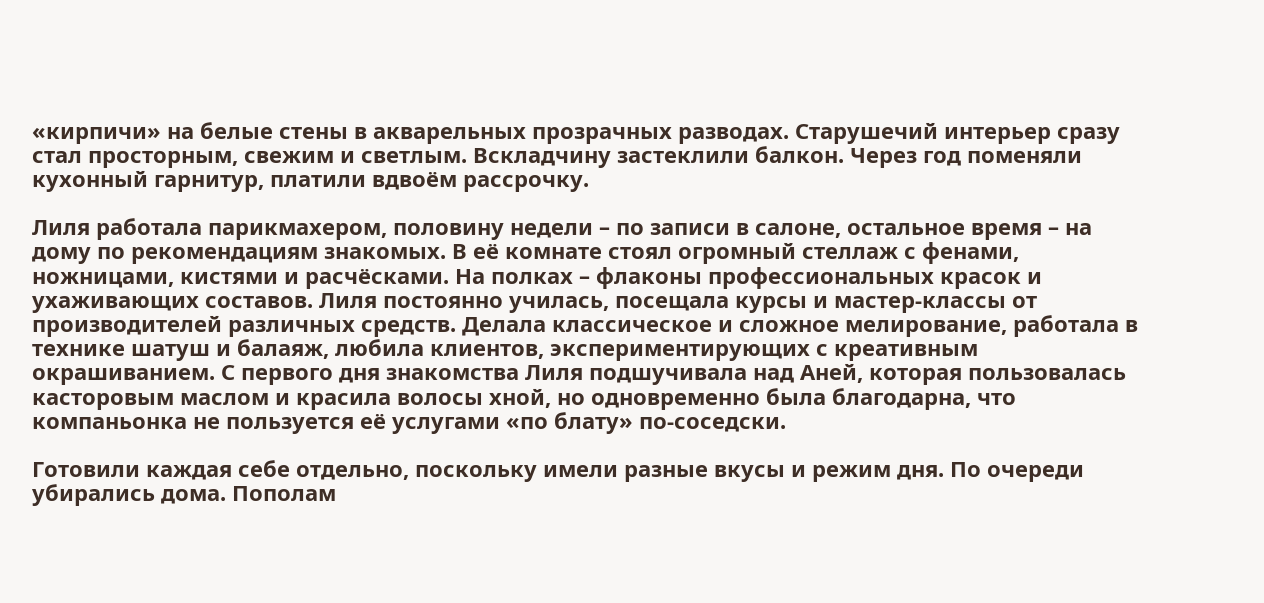«кирпичи» на белые стены в акварельных прозрачных разводах. Старушечий интерьер сразу стал просторным, свежим и светлым. Вскладчину застеклили балкон. Через год поменяли кухонный гарнитур, платили вдвоём рассрочку.

Лиля работала парикмахером, половину недели – по записи в салоне, остальное время – на дому по рекомендациям знакомых. В её комнате стоял огромный стеллаж с фенами, ножницами, кистями и расчёсками. На полках – флаконы профессиональных красок и ухаживающих составов. Лиля постоянно училась, посещала курсы и мастер-классы от производителей различных средств. Делала классическое и сложное мелирование, работала в технике шатуш и балаяж, любила клиентов, экспериментирующих с креативным окрашиванием. С первого дня знакомства Лиля подшучивала над Аней, которая пользовалась касторовым маслом и красила волосы хной, но одновременно была благодарна, что компаньонка не пользуется её услугами «по блату» по-соседски.

Готовили каждая себе отдельно, поскольку имели разные вкусы и режим дня. По очереди убирались дома. Пополам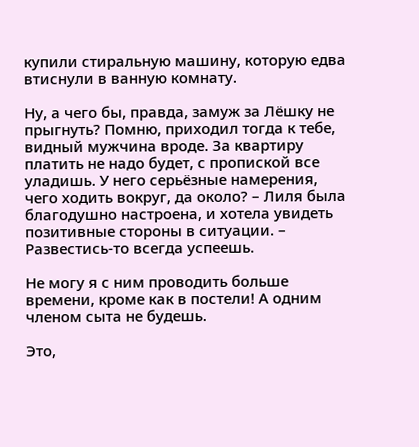купили стиральную машину, которую едва втиснули в ванную комнату.

Ну, а чего бы, правда, замуж за Лёшку не прыгнуть? Помню, приходил тогда к тебе, видный мужчина вроде. За квартиру платить не надо будет, с пропиской все уладишь. У него серьёзные намерения, чего ходить вокруг, да около? – Лиля была благодушно настроена, и хотела увидеть позитивные стороны в ситуации. – Развестись-то всегда успеешь.

Не могу я с ним проводить больше времени, кроме как в постели! А одним членом сыта не будешь.

Это,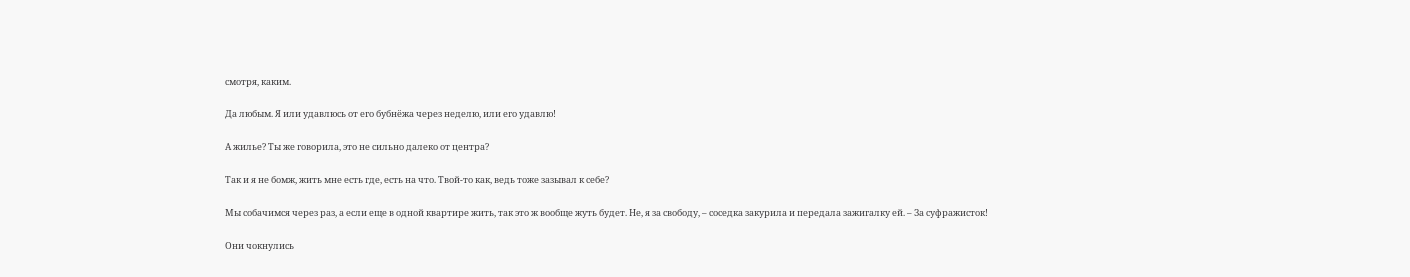смотря, каким.

Да любым. Я или удавлюсь от его бубнёжа через неделю, или его удавлю!

А жилье? Ты же говорила, это не сильно далеко от центра?

Так и я не бомж, жить мне есть где, есть на что. Твой-то как, ведь тоже зазывал к себе?

Мы собачимся через раз, а если еще в одной квартире жить, так это ж вообще жуть будет. Не, я за свободу, – соседка закурила и передала зажигалку ей. – За суфражисток!

Они чокнулись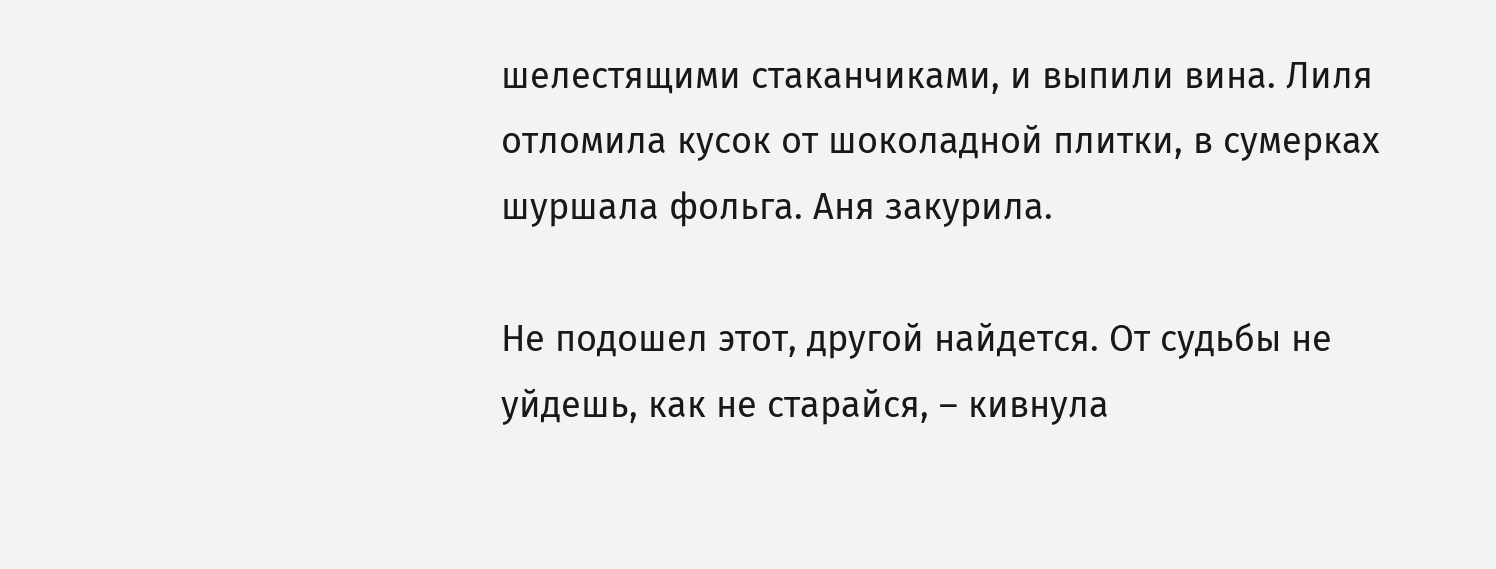шелестящими стаканчиками, и выпили вина. Лиля отломила кусок от шоколадной плитки, в сумерках шуршала фольга. Аня закурила.

Не подошел этот, другой найдется. От судьбы не уйдешь, как не старайся, – кивнула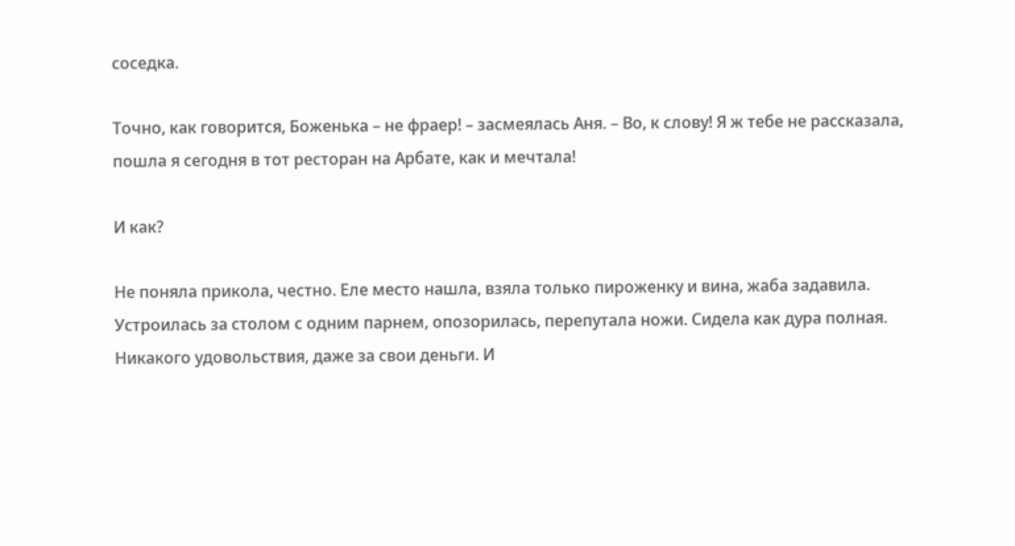соседка.

Точно, как говорится, Боженька – не фраер! – засмеялась Аня. – Во, к слову! Я ж тебе не рассказала, пошла я сегодня в тот ресторан на Арбате, как и мечтала!

И как?

Не поняла прикола, честно. Еле место нашла, взяла только пироженку и вина, жаба задавила. Устроилась за столом с одним парнем, опозорилась, перепутала ножи. Сидела как дура полная. Никакого удовольствия, даже за свои деньги. И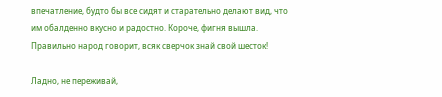впечатление, будто бы все сидят и старательно делают вид, что им обалденно вкусно и радостно. Короче, фигня вышла. Правильно народ говорит, всяк сверчок знай свой шесток!

Ладно, не переживай,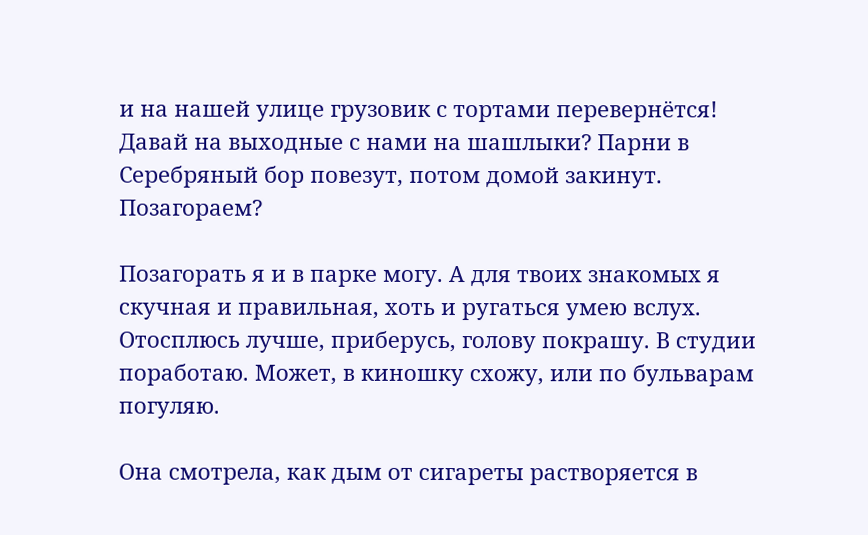и на нашей улице грузовик с тортами перевернётся! Давай на выходные с нами на шашлыки? Парни в Серебряный бор повезут, потом домой закинут. Позагораем?

Позагорать я и в парке могу. А для твоих знакомых я скучная и правильная, хоть и ругаться умею вслух. Отосплюсь лучше, приберусь, голову покрашу. В студии поработаю. Может, в киношку схожу, или по бульварам погуляю.

Она смотрела, как дым от сигареты растворяется в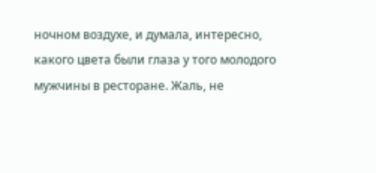ночном воздухе, и думала, интересно, какого цвета были глаза у того молодого мужчины в ресторане. Жаль, не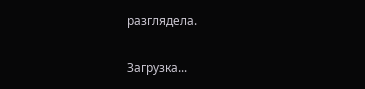разглядела.

Загрузка...